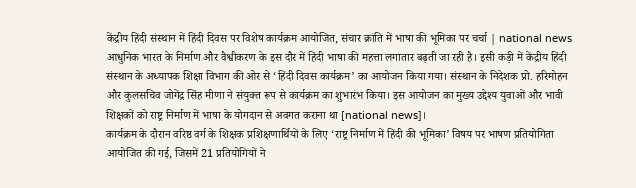केंद्रीय हिंदी संस्थान में हिंदी दिवस पर विशेष कार्यक्रम आयोजित, संचार क्रांति में भाषा की भूमिका पर चर्चा | national news
आधुनिक भारत के निर्माण और वैश्वीकरण के इस दौर में हिंदी भाषा की महत्ता लगातार बढ़ती जा रही है। इसी कड़ी में केंद्रीय हिंदी संस्थान के अध्यापक शिक्षा विभाग की ओर से ‘हिंदी दिवस कार्यक्रम’ का आयोजन किया गया। संस्थान के निदेशक प्रो. हरिमोहन और कुलसचिव जोगेंद्र सिंह मीणा ने संयुक्त रूप से कार्यक्रम का शुभारंभ किया। इस आयोजन का मुख्य उद्देश्य युवाओं और भावी शिक्षकों को राष्ट्र निर्माण में भाषा के योगदान से अवगत कराना था [national news]।
कार्यक्रम के दौरान वरिष्ठ वर्ग के शिक्षक प्रशिक्षणार्थियों के लिए ‘राष्ट्र निर्माण में हिंदी की भूमिका’ विषय पर भाषण प्रतियोगिता आयोजित की गई, जिसमें 21 प्रतियोगियों ने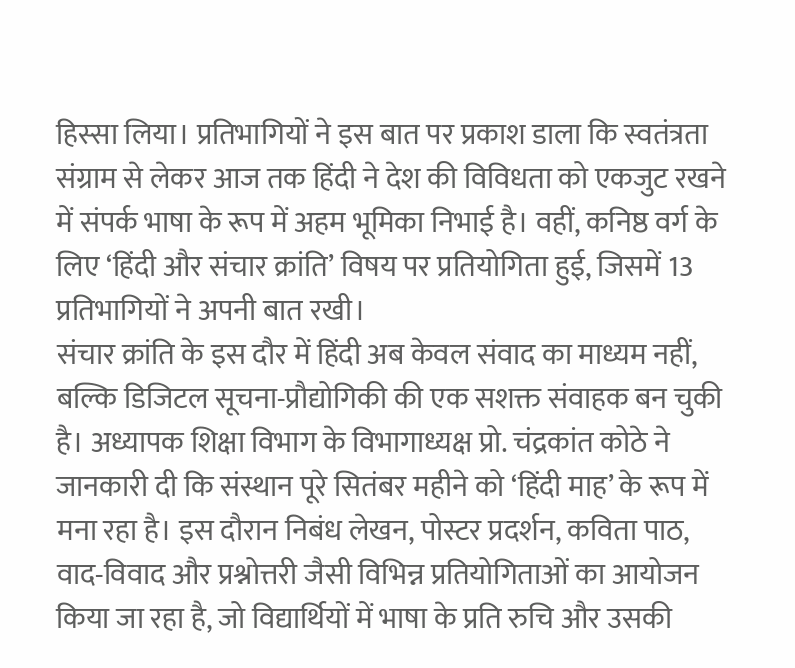हिस्सा लिया। प्रतिभागियों ने इस बात पर प्रकाश डाला कि स्वतंत्रता संग्राम से लेकर आज तक हिंदी ने देश की विविधता को एकजुट रखने में संपर्क भाषा के रूप में अहम भूमिका निभाई है। वहीं, कनिष्ठ वर्ग के लिए ‘हिंदी और संचार क्रांति’ विषय पर प्रतियोगिता हुई, जिसमें 13 प्रतिभागियों ने अपनी बात रखी।
संचार क्रांति के इस दौर में हिंदी अब केवल संवाद का माध्यम नहीं, बल्कि डिजिटल सूचना-प्रौद्योगिकी की एक सशक्त संवाहक बन चुकी है। अध्यापक शिक्षा विभाग के विभागाध्यक्ष प्रो. चंद्रकांत कोठे ने जानकारी दी कि संस्थान पूरे सितंबर महीने को ‘हिंदी माह’ के रूप में मना रहा है। इस दौरान निबंध लेखन, पोस्टर प्रदर्शन, कविता पाठ, वाद-विवाद और प्रश्नोत्तरी जैसी विभिन्न प्रतियोगिताओं का आयोजन किया जा रहा है, जो विद्यार्थियों में भाषा के प्रति रुचि और उसकी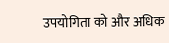उपयोगिता को और अधिक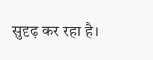सुदृढ़ कर रहा है।